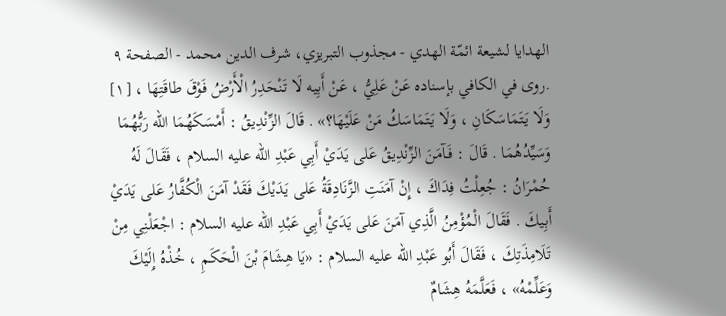الهدايا لشيعة ائمّة الهدي - مجذوب التبریزي، شرف الدین محمد - الصفحة ٩
.روى في الكافي بإسناده عَنْ عَلِيُّ ، عَنْ أَبِيه لَا تَنْحَدِرُ الْأَرْضُ فَوْقَ طاقَتِهَا ، [١] وَلَا يَتَمَاسَكَانِ ، وَلَا يَتَمَاسَكُ مَنْ عَلَيْهَا؟» . قَالَ الزِّنْدِيقُ : أَمْسَكَهُمَا اللّه رَبُّهُمَا وَسَيِّدُهُمَا . قَالَ : فَـآمَنَ الزِّنْدِيقُ عَلى يَدَيْ أَبِي عَبْدِ اللّه عليه السلام ، فَقَالَ لَهُ حُمْرَانُ : جُعِلْتُ فِدَاكَ ، إِنْ آمَنَتِ الزَّنَادِقَةُ عَلى يَدَيْكَ فَقَدْ آمَنَ الْكُفَّارُ عَلى يَدَيْ أَبِيكَ . فَقَالَ الْمُؤْمِنُ الَّذِي آمَنَ عَلى يَدَيْ أَبِي عَبْدِ اللّه عليه السلام : اجْعَلْنِي مِنْ تَلَامِذَتِكَ ، فَقَالَ أَبُو عَبْدِ اللّه عليه السلام : «يَا هِشَامَ بْنَ الْحَكَمِ ، خُذْهُ إِلَيْكَ وَعَلِّمْهُ» ، فَعَلَّمَهُ هِشَامٌ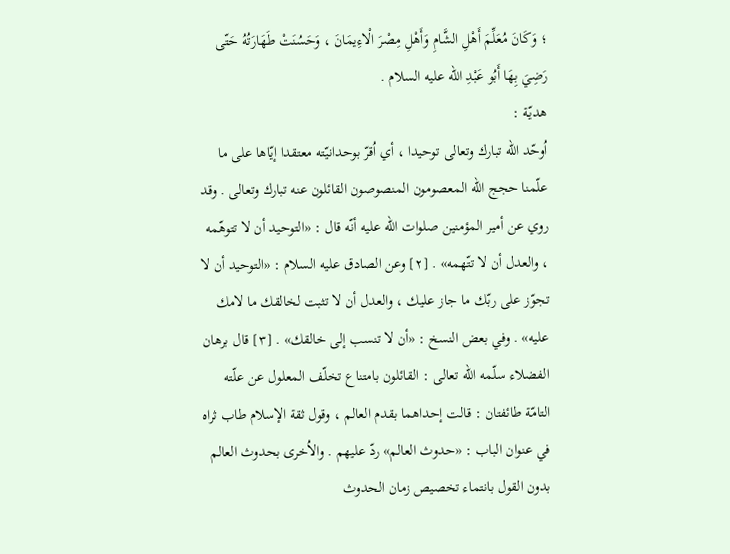؛ وَكَانَ مُعَلِّمَ أَهْلِ الشَّامِ وَأَهْلِ مِصْرَ الْاءِيمَانَ ، وَحَسُنَتْ طَهَارَتُهُ حَتّى رَضِيَ بِهَا أَبُو عَبْدِ اللّه عليه السلام .
هديّة :
اُوحّد اللّه تبارك وتعالى توحيدا ، أي اُقرّ بوحدانيّته معتقدا إيّاها على ما علّمنا حجج اللّه المعصومون المنصوصون القائلون عنه تبارك وتعالى . وقد روي عن أمير المؤمنين صلوات اللّه عليه أنّه قال : «التوحيد أن لا تتوهّمه ، والعدل أن لا تتّهمه» . [٢] وعن الصادق عليه السلام : «التوحيد أن لا تجوّز على ربّك ما جاز عليك ، والعدل أن لا تثبت لخالقك ما لامك عليه» . وفي بعض النسخ : «أن لا تنسب إلى خالقك» . [٣] قال برهان الفضلاء سلّمه اللّه تعالى : القائلون بامتناع تخلّف المعلول عن علّته التامّة طائفتان : قالت إحداهما بقدم العالم ، وقول ثقة الإسلام طاب ثراه في عنوان الباب : «حدوث العالم» ردّ عليهم . والاُخرى بحدوث العالم بدون القول بانتماء تخصيص زمان الحدوث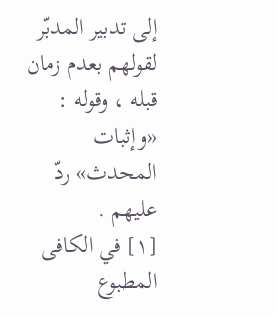إلى تدبير المدبّر لقولهم بعدم زمان قبله ، وقوله : «وإثبات المحدث» ردّ عليهم .
[١] في الكافى المطبوع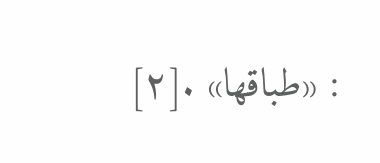: «طباقها» .[٢]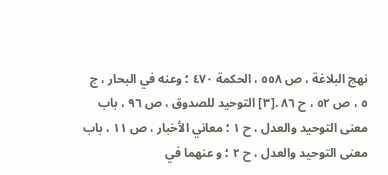نهج البلاغة ، ص ٥٥٨ ، الحكمة ٤٧٠ ؛ وعنه في البحار ، ج ٥ ، ص ٥٢ ، ح ٨٦ .[٣] التوحيد للصدوق ، ص ٩٦ ، باب معنى التوحيد والعدل ، ح ١ ؛ معاني الأخبار ، ص ١١ ، باب معنى التوحيد والعدل ، ح ٢ ؛ و عنهما في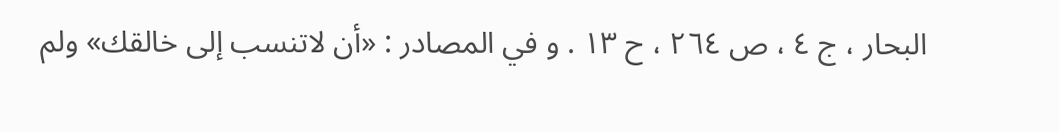البحار ، ج ٤ ، ص ٢٦٤ ، ح ١٣ . و في المصادر : «أن لاتنسب إلى خالقك» ولم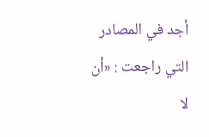أجد في المصادر التي راجعت : «أن لا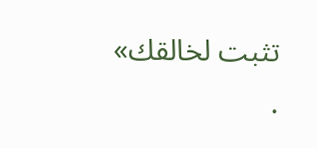تثبت لخالقك» .